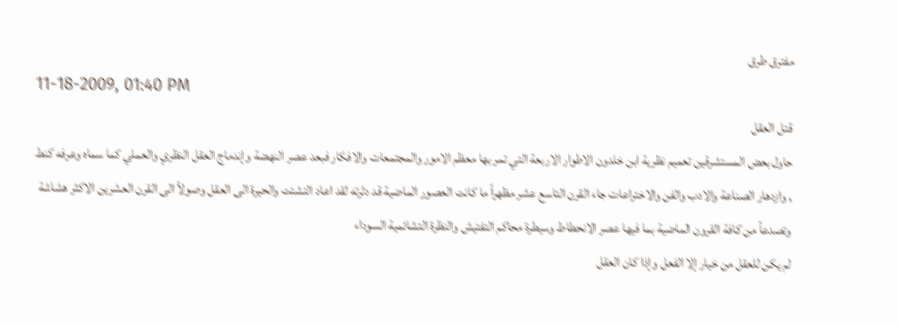مفترق طرق
11-18-2009, 01:40 PM
قتل العقل
حاول بعض المستشرقين تعميم نظرية ابن خلدون الاطوار الاربعة التي تمر بها معظم الامور والمجتمعات والافكار فبعد عصر النهضة وإندماج العقل النظري والعملي كما سماه وعرفه كنط , وازدهار الصناعة والادب والفن والاختراعات جاء القرن التاسع عشر مظهراً ما كانت العصور الماضية قد دثرته لقد اعاد التشتت والحيرة الى العقل وصولاً الى القرن العشرين الاكثر هشاشة وتصدعاً من كافة القرون الماضية بما فيها عصر الانحطاط وسيطرة محاكم التفتيش والنظرة التشائمية السوداء
لم يكن للعقل من خيار إلا الفعل وإذا كان العقل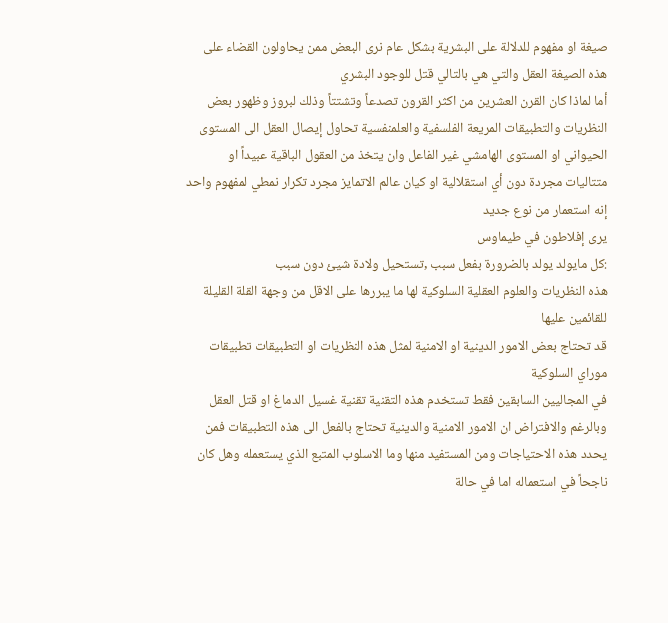صيغة او مفهوم للدلالة على البشرية بشكل عام نرى البعض ممن يحاولون القضاء على هذه الصيغة العقل والتي هي بالتالي قتل للوجود البشري
أما لماذا كان القرن العشرين من اكثر القرون تصدعاً وتشتتاً وذلك لبروز وظهور بعض النظريات والتطبيقات المريعة الفلسفية والعلمنفسية تحاول إيصال العقل الى المستوى الحيواني او المستوى الهامشي غير الفاعل وان يتخذ من العقول الباقية عبيداً او متتاليات مجردة دون أي استقلالية او كيان عالم الاتمايز مجرد تكرار نمطي لمفهوم واحد إنه استعمار من نوع جديد
يرى إفلاطون في طيماوس
:كل مايولد يولد بالضرورة بفعل سبب ,تستحيل ولادة شيئ دون سبب
هذه النظريات والعلوم العقلية السلوكية لها ما يبررها على الاقل من وجهة القلة القليلة للقائمين عليها
قد تحتاج بعض الامور الدينية او الامنية لمثل هذه النظريات او التطبيقات تطبيقات موراي السلوكية
في المجاليين السابقين فقط تستخدم هذه التقنية تقنية غسيل الدماغ او قتل العقل
وبالرغم والافتراض ان الامور الامنية والدينية تحتاج بالفعل الى هذه التطبيقات فمن يحدد هذه الاحتياجات ومن المستفيد منها وما الاسلوب المتبع الذي يستعمله وهل كان ناجحاً في استعماله اما في حالة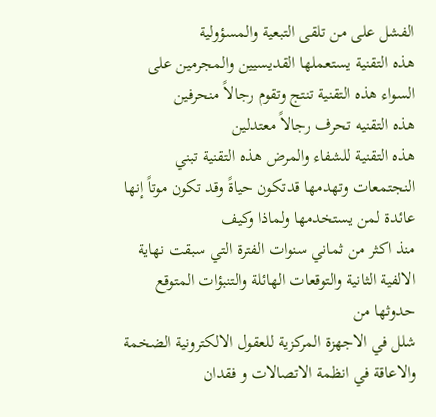الفشل على من تلقى التبعية والمسؤولية
هذه التقنية يستعملها القديسيين والمجرمين على السواء هذه التقنية تنتج وتقوم رجالاً منحرفين
هذه التقنيه تحرف رجالاً معتدلين
هذه التقنية للشفاء والمرض هذه التقنية تبني النجتمعات وتهدمها قدتكون حياةً وقد تكون موتاً إنها عائدة لمن يستخدمها ولماذا وكيف
منذ اكثر من ثماني سنوات الفترة التي سبقت نهاية الالفية الثانية والتوقعات الهائلة والتنبؤات المتوقع حدوثها من
شلل في الاجهزة المركزية للعقول الالكترونية الضخمة والاعاقة في انظمة الاتصالات و فقدان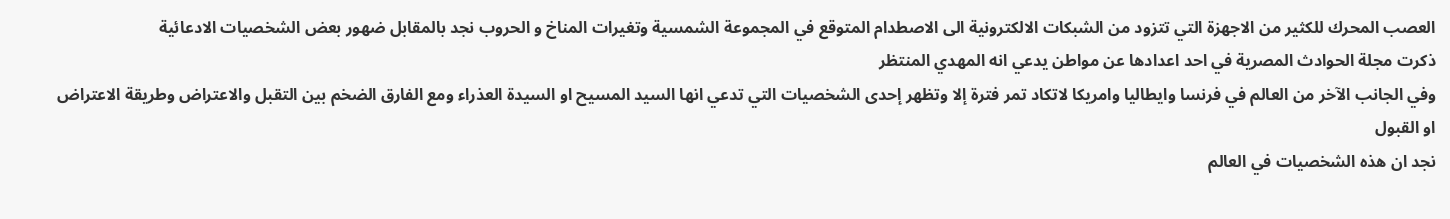العصب المحرك للكثير من الاجهزة التي تتزود من الشبكات الالكترونية الى الاصطدام المتوقع في المجموعة الشمسية وتغيرات المناخ و الحروب نجد بالمقابل ضهور بعض الشخصيات الادعائية
ذكرت مجلة الحوادث المصرية في احد اعدادها عن مواطن يدعي انه المهدي المنتظر
وفي الجانب الآخر من العالم في فرنسا وايطاليا وامريكا لاتكاد تمر فترة إلا وتظهر إحدى الشخصيات التي تدعي انها السيد المسيح او السيدة العذراء ومع الفارق الضخم بين التقبل والاعتراض وطريقة الاعتراض او القبول
نجد ان هذه الشخصيات في العالم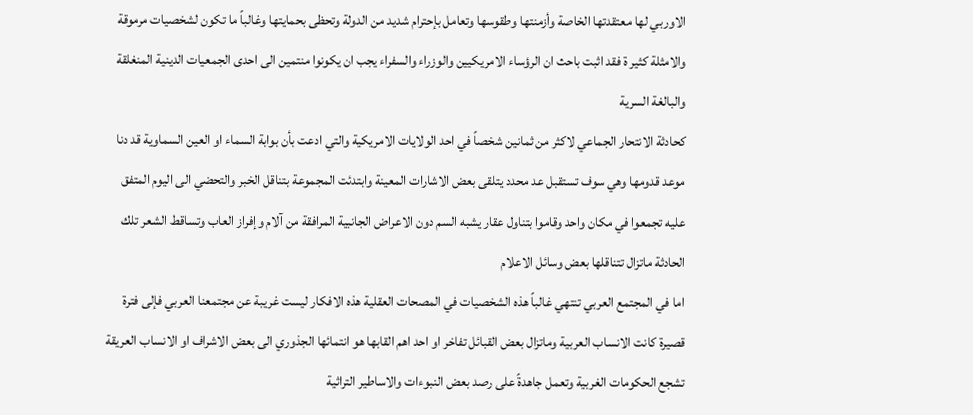الاوربي لها معتقدتها الخاصة وأزمنتها وطقوسها وتعامل بإحترام شديد من الدولة وتحظى بحمايتها وغالباً ما تكون لشخصيات مرموقة والامثلة كثير ة فقد اثبت باحث ان الرؤساء الامريكيين والوزراء والسفراء يجب ان يكونوا منتمين الى احدى الجمعيات الدينية المنغلقة والبالغة السرية
كحادثة الانتحار الجماعي لاكثر من ثمانين شخصاً في احد الولايات الامريكية والتي ادعت بأن بوابة السماء او العين السماوية قد دنا موعد قدومها وهي سوف تستقبل عد محدد يتلقى بعض الاشارات المعينة وابتدئت المجموعة بتناقل الخبر والتحضي الى اليوم المتفق عليه تجمعوا في مكان واحد وقاموا بتناول عقار يشبه السم دون الاعراض الجانبية المرافقة من آلام وإفراز العاب وتساقط الشعر تلك الحادثة ماتزال تتناقلها بعض وسائل الاعلام
اما في المجتمع العربي تنتهي غالباً هذه الشخصيات في المصحات العقلية هذه الافكار ليست غريبة عن مجتمعنا العربي فإلى فترة قصيرة كانت الانساب العربية وماتزال بعض القبائل تفاخر او احد اهم القابها هو انتمائها الجذوري الى بعض الاشراف او الانساب العريقة
تشجع الحكومات الغربية وتعمل جاهدةً على رصد بعض النبوءات والاساطير التراثية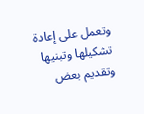وتعمل على إعادة تشكيلها وتبنيها وتقديم بعض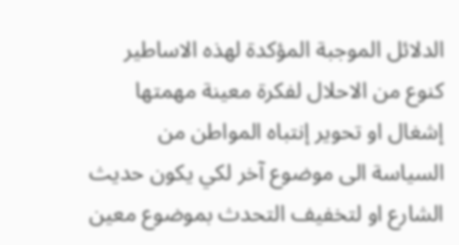الدلائل الموجبة المؤكدة لهذه الاساطير كنوع من الاحلال لفكرة معينة مهمتها إشغال او تحوير إنتباه المواطن من السياسة الى موضوع آخر لكي يكون حديث الشارع او لتخفيف التحدث بموضوع معين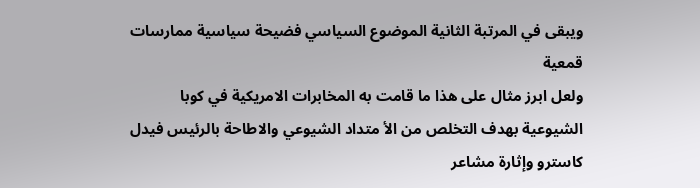ويبقى في المرتبة الثانية الموضوع السياسي فضيحة سياسية ممارسات قمعية
ولعل ابرز مثال على هذا ما قامت به المخابرات الامريكية في كوبا الشيوعية بهدف التخلص من الأ متداد الشيوعي والاطاحة بالرئيس فيدل كاسترو وإثارة مشاعر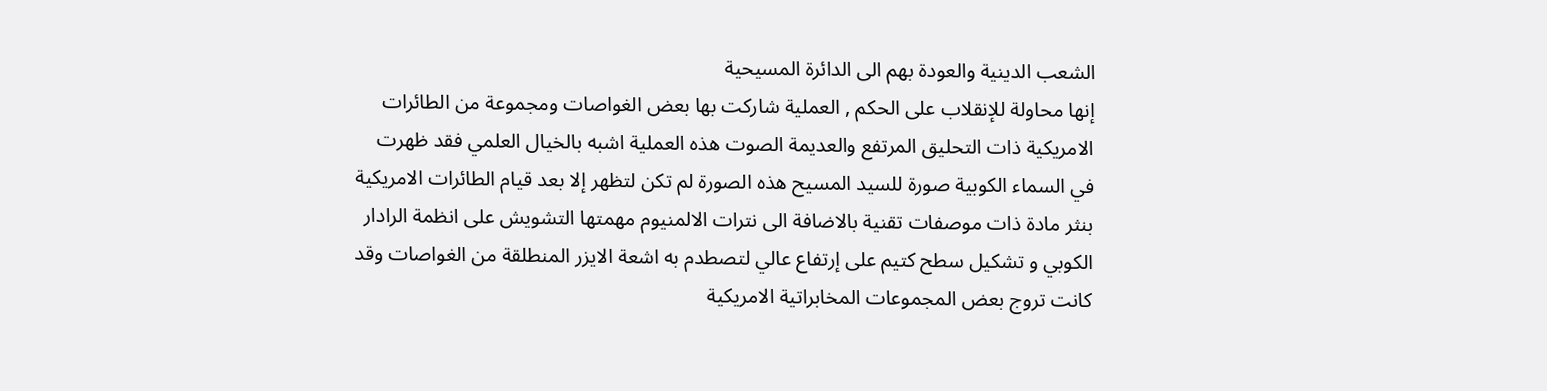الشعب الدينية والعودة بهم الى الدائرة المسيحية
إنها محاولة للإنقلاب على الحكم , العملية شاركت بها بعض الغواصات ومجموعة من الطائرات الامريكية ذات التحليق المرتفع والعديمة الصوت هذه العملية اشبه بالخيال العلمي فقد ظهرت في السماء الكوبية صورة للسيد المسيح هذه الصورة لم تكن لتظهر إلا بعد قيام الطائرات الامريكية بنثر مادة ذات موصفات تقنية بالاضافة الى نترات الالمنيوم مهمتها التشويش على انظمة الرادار الكوبي و تشكيل سطح كتيم على إرتفاع عالي لتصطدم به اشعة الايزر المنطلقة من الغواصات وقد كانت تروج بعض المجموعات المخابراتية الامريكية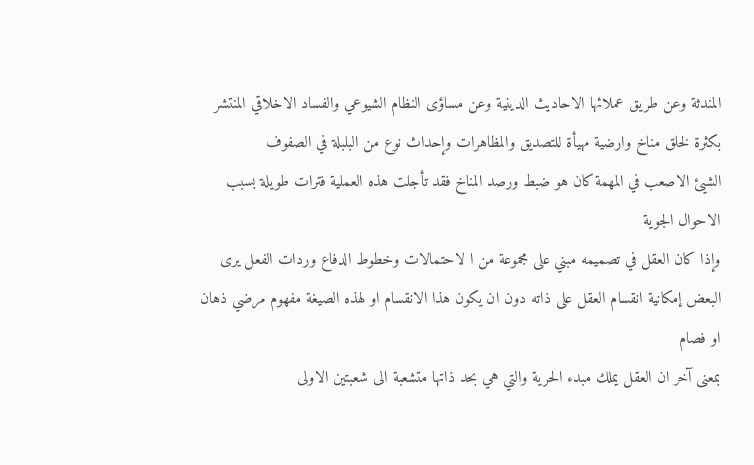المندثة وعن طريق عملائها الاحاديث الدينية وعن مساؤى النظام الشيوعي والفساد الاخلاقي المنتشر بكثرة لخلق مناخ وارضية مهيأة للتصديق والمظاهرات وإحداث نوع من البلبلة في الصفوف
الشيئ الاصعب في المهمة كان هو ضبط ورصد المناخ فقد تأجلت هذه العملية فترات طويلة بسبب الاحوال الجوية
وإذا كان العقل في تصميمه مبني على مجموعة من ا لاحتمالات وخطوط الدفاع وردات الفعل يرى البعض إمكانية انقسام العقل على ذاته دون ان يكون هذا الانقسام او لهذه الصيغة مفهوم مرضي ذهان او فصام
بمعنى آخر ان العقل يملك مبدء الحرية والتي هي بحد ذاتها متشعبة الى شعبتين الاولى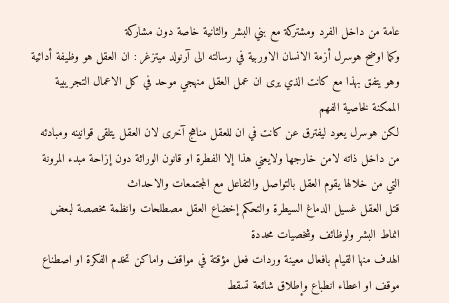عامة من داخل الفرد ومشتركة مع بني البشر والثانية خاصة دون مشاركة
وكما اوضح هوسرل أزمة الانسان الاوربية في رسالته الى آرنولد ميتزغر : ان العقل هو وظيفة أدائية وهو يتفق بهذا مع كانت الذي يرى ان عمل العقل منهجي موحد في كل الاعمال التجريبية الممكنة لخاصية الفهم
لكن هوسرل يعود ليفترق عن كانت في ان للعقل مناهج آخرى لان العقل يتلقى قوانينه ومبادئه من داخل ذاته لامن خارجها ولايعني هذا إلا الفطرة او قانون الوراثة دون إزاحة مبدء المرونة التي من خلالها يقوم العقل بالتواصل والتفاعل مع المجتمعات والاحداث
قتل العقل غسيل الدماغ السيطرة والتحكم إخضاع العقل مصطلحات وانظمة مخصصة لبعض انماط البشر ولوظائف وشخصيات محددة
الهدف منها القيام بافعال معينة وردات فعل مؤقتة في مواقف واماكن تخدم الفكرة او اصطناع موقف او اعطاء انطباع وإطلاق شائعة تسقط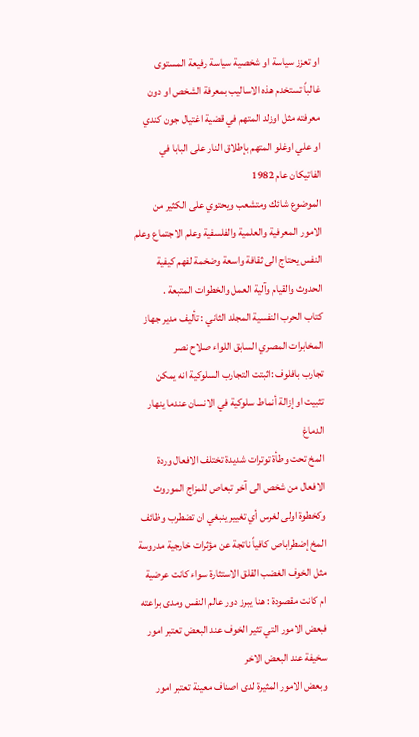او تعزز سياسة او شخصية سياسة رفيعة المستوى
غالباً تستخدم هذه الاساليب بمعرفة الشخص او دون معرفته مثل اوزلد المتهم في قضية اغتيال جون كندي
او علي اوغلو المتهم بإطلاق النار على البابا في الفاتيكان عام 1982
الموضوع شائك ومتشعب ويحتوي على الكثير من الامور المعرفية والعلمية والفلسفية وعلم الاجتماع وعلم النفس يحتاج الى ثقافة واسعة وضخمة لفهم كيفية الحدوث والقيام وآلية العمل والخطوات المتبعة .
كتاب الحرب النفسية المجلد الثاني : تأليف مدير جهاز المخابرات المصري السابق اللواء صلاح نصر
تجارب بافلوف :اثبتت التجارب السلوكية انه يمكن تثبيت او إزالة أنماط سلوكية في الانسان عندما ينهار الدماغ
المخ تحت وطأة توترات شديدة تختلف الافعال وردة الافعال من شخص الى آخر تبعاص للمزاج الموروث
وكخطوة اولى لغرس أي تغيير ينبغي ان تضطرب وظائف المخ إضطراباص كافياً ناتجة عن مؤثرات خارجية مدروسة مثل الخوف الغضب القلق الاستثارة سواء كانت عرضية ام كانت مقصودة : هنا يبرز دور عالم النفس ومدى براعته فبعض الامور التي تثير الخوف عند البعض تعتبر امور سخيفة عند البعض الاخر
وبعض الامور المثيرة لدى اصناف معينة تعتبر امور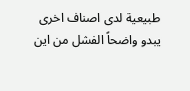طبيعية لدى اصناف اخرى
يبدو واضحاً الفشل من اين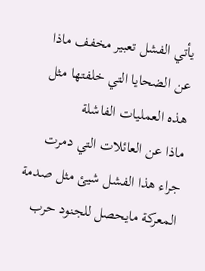يأتي الفشل تعبير مخفف ماذا عن الضحايا التي خلفتها مثل هذه العمليات الفاشلة
ماذا عن العائلات التي دمرت جراء هذا الفشل شيئ مثل صدمة المعركة مايحصل للجنود حرب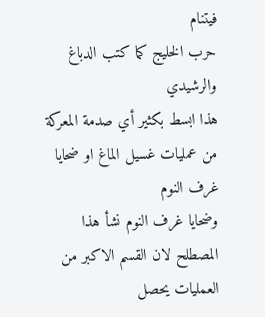فيتنام
حرب الخليج كما كتب الدباغ والرشيدي
هذا ابسط بكثير أي صدمة المعركة من عمليات غسيل الماغ او ضحايا غرف النوم
وضحايا غرف النوم نشأ هذا المصطلح لان القسم الاكبر من العمليات يحصل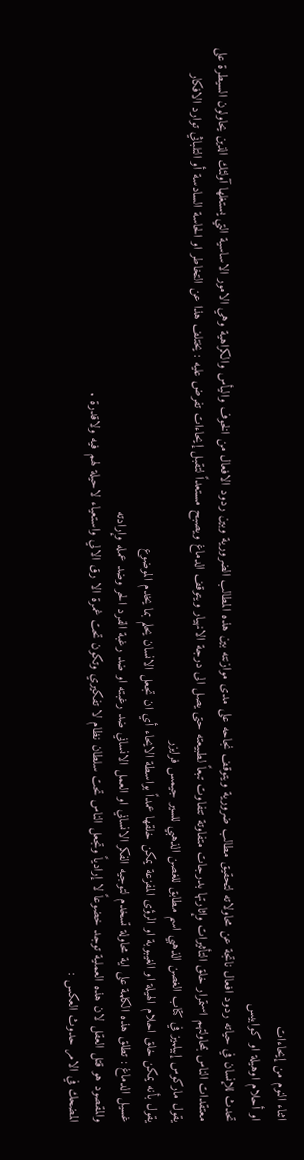اثناء النوم من إيحاءات
او أحلام اوهيلة او كوابيس
تحدث للإنسان في حياته ردود افعال ناتجة عن محاولاته لتحقيق مطالب ضرورية ويتوقف نجاحه على مدى موازنته بين هذه المطالب الضرورية وبين ردود الافعال من الخوف واليأس والكراهية وهي الامور الاساسية التي يستغلها آولئك الذين يحاولون السيطرة على معتقدات الناس بمحاولتهم استمرار خلق التأثيرات وإثارتها بدرجات متفاوتة تتفاوت تبعاً لطبيعته حتى يصل الى درجة الانهيار ويتوقف الدماغ ويصبح مستعداً لتقبل إيحاءات تفرض عليه : يختلف هذا عن التخاطر او الحاسة السادسة أو التلباثي توارد الافكار
يقول ماركوس إبيلميز في كتاب الغصن الذهبي اسم مطابق للغصن الذهبي للسير جيمس فرايزر
يقول بأنه يمكن خلق احلام الهيلة او الغيبوبة او الرؤى المفزعة يمكن خلقها عمداً بواسطة الايحاء أي ان تجعل الانسان يحلم بما يخدم الموضوع
غسيل الدماغ : تطلق هذه الكلمة على اية محاولة تسخدم لتوجيه الفكر الانساني او العمل الانساني ضد رغبته او ضد رغبة الفرد الحر وضد عمله وإرادته
والمقصود هو قتل العقل لان هذه العملية توجد خضوعاً لا إرادياً وتجعل الناس تحت سلطان نظام لا تفكيري وتكون تحت غمرة الا رق الالي واستعياء لاحيلة لهم فيه ولاقدرة .
المضحك في الامر حدوث العكس :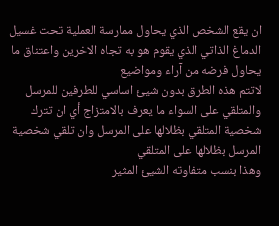ان يقع الشخص الذي يحاول ممارسة العملية تحت غسيل الدماغ الذاتي الذي يقوم هو به تجاه الاخرين واعتناق ما يحاول فرضه من آراء ومواضيع
لاتتم هذه الطرق بدون شيئ اساسي للطرفين للمرسل والمتلقي على السواء ما يعرف بالامتزاج أي ان تترك شخصية المتلقي بظلالها على المرسل وان تلقي شخصية المرسل بظلالها على المتلقي
وهذا بنسب متفاوته الشيئ المثير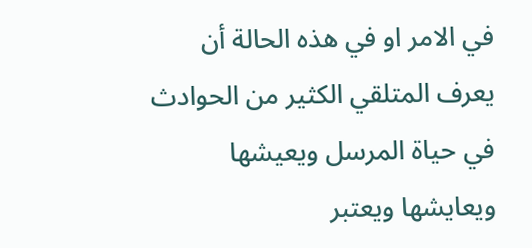في الامر او في هذه الحالة أن يعرف المتلقي الكثير من الحوادث في حياة المرسل ويعيشها ويعايشها ويعتبر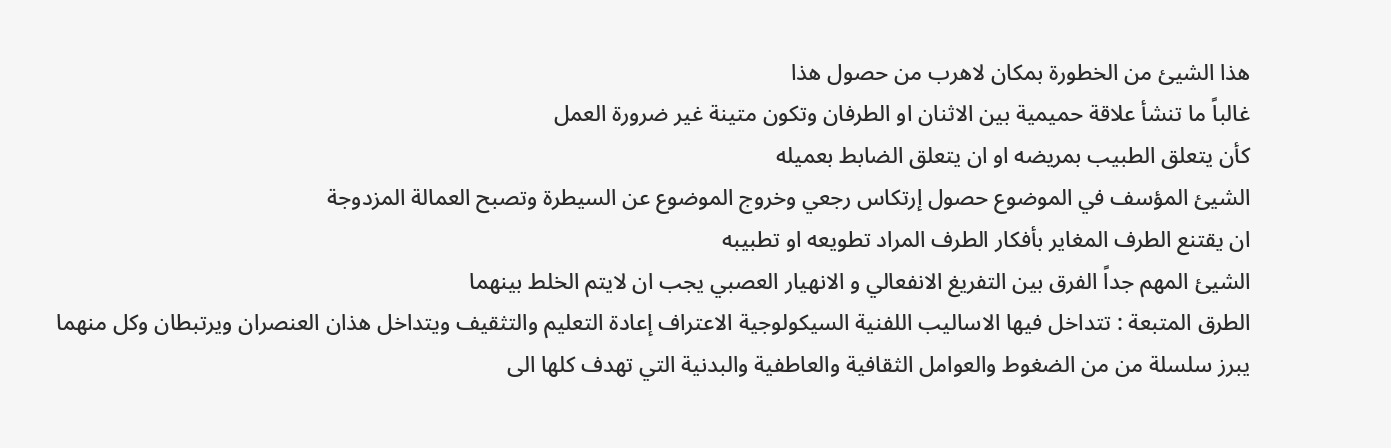هذا الشيئ من الخطورة بمكان لاهرب من حصول هذا
غالباً ما تنشأ علاقة حميمية بين الاثنان او الطرفان وتكون متينة غير ضرورة العمل
كأن يتعلق الطبيب بمريضه او ان يتعلق الضابط بعميله
الشيئ المؤسف في الموضوع حصول إرتكاس رجعي وخروج الموضوع عن السيطرة وتصبح العمالة المزدوجة
ان يقتنع الطرف المغاير بأفكار الطرف المراد تطويعه او تطبيبه
الشيئ المهم جداً الفرق بين التفريغ الانفعالي و الانهيار العصبي يجب ان لايتم الخلط بينهما
الطرق المتبعة : تتداخل فيها الاساليب اللفنية السيكولوجية الاعتراف إعادة التعليم والتثقيف ويتداخل هذان العنصران ويرتبطان وكل منهما يبرز سلسلة من من الضغوط والعوامل الثقافية والعاطفية والبدنية التي تهدف كلها الى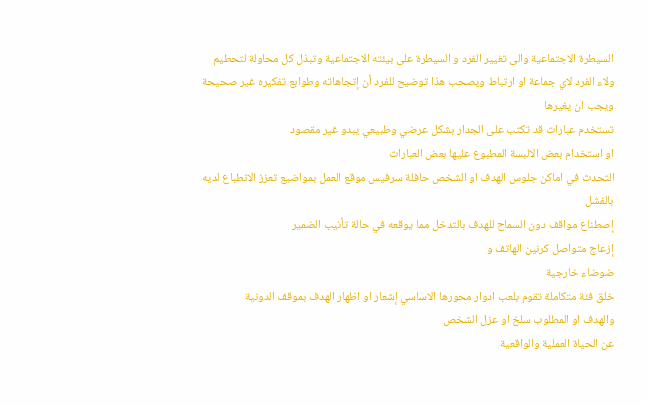السيطرة الاجتماعية والى تغيير الفرد و السيطرة على بيئته الاجتماعية وتبذل كل محاولة لتحطيم ولاء الفرد لاي جماعة او ارتباط ويصحب هذا توضيح للفرد أن إتجاهاته وطوابع تفكيره غير صحيحة ويجب ان يغيرها
تستخدم عبارات قد تكتب على الجدار بشكل عرضي وطبيعي يبدو غير مقصود
او استخدام بعض الالبسة المطبوع عليها بعض العبارات
التحدث في اماكن جلوس الهدف او الشخص حافلة سرفيس موقع العمل بمواضيع تعزز الانطباع لديه بالفشل
إصطناع مواقف دون السماح للهدف بالتدخل مما يوقعه في حالة تأنيب الضمير
إزعاج متواصل كرنين الهاتف و
ضوضاء خارجية
خلق فئة متكاملة تقوم بلعب ادوار محورها الاساسي إشعار او اظهار الهدف بموقف الدونية
والهدف او المطلوب سلخ او عزل الشخص
عن الحياة العملية والواقعية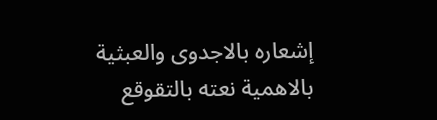إشعاره بالاجدوى والعبثية
بالاهمية نعته بالتقوقع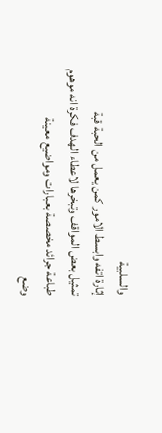والسلبية
إثارة اتفه وابسط الامور كمن يعمل من الحبة قبة
تمثيل بعض المواقف وتبخرها لاعطاء الهدف فكرة انه موهوم
طباعة جرائد مخصصة بعبارات ومواضيع معينة
وضع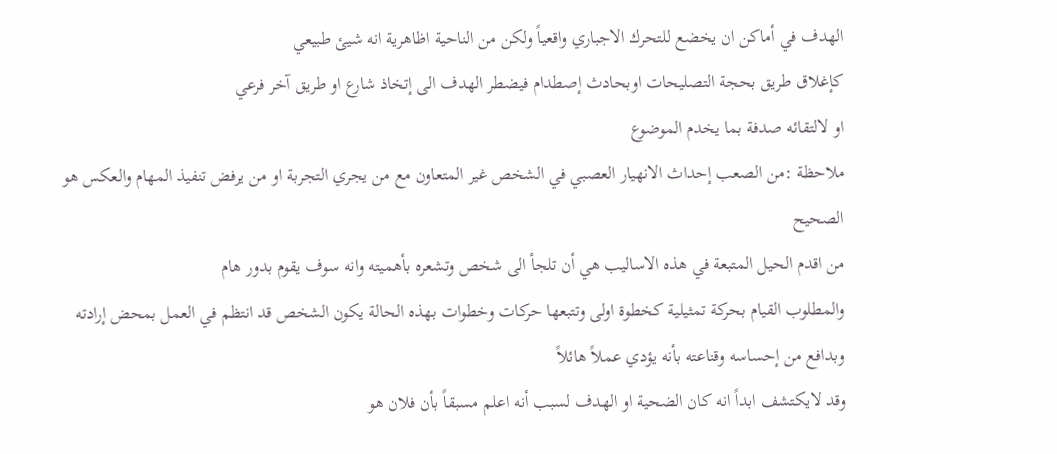الهدف في أماكن ان يخضع للتحرك الاجباري واقعياً ولكن من الناحية اظاهرية انه شيئ طبيعي
كإغلاق طريق بحجة التصليحات اوبحادث إصطدام فيضطر الهدف الى إتخاذ شارع او طريق آخر فرعي
او لالتقائه صدفة بما يخدم الموضوع
ملاحظة :من الصعب إحداث الانهيار العصبي في الشخص غير المتعاون مع من يجري التجربة او من يرفض تنفيذ المهام والعكس هو الصحيح
من اقدم الحيل المتبعة في هذه الاساليب هي أن تلجأ الى شخص وتشعره بأهميته وانه سوف يقوم بدور هام
والمطلوب القيام بحركة تمثيلية كخطوة اولى وتتبعها حركات وخطوات بهذه الحالة يكون الشخص قد انتظم في العمل بمحض إرادته وبدافع من إحساسه وقناعته بأنه يؤدي عملاً هائلاً
وقد لايكتشف ابداً انه كان الضحية او الهدف لسبب أنه اعلم مسبقاً بأن فلان هو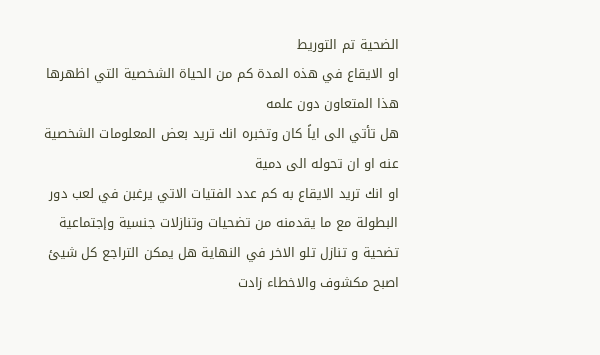الضحية تم التوريط
او الايقاع في هذه المدة كم من الحياة الشخصية التي اظهرها هذا المتعاون دون علمه
هل تأتي الى اياً كان وتخبره انك تريد بعض المعلومات الشخصية عنه او ان تحوله الى دمية
او انك تريد الايقاع به كم عدد الفتيات الاتي يرغبن في لعب دور البطولة مع ما يقدمنه من تضحيات وتنازلات جنسية وإجتماعية تضحية و تنازل تلو الاخر في النهاية هل يمكن التراجع كل شيئ اصبح مكشوف والاخطاء زادت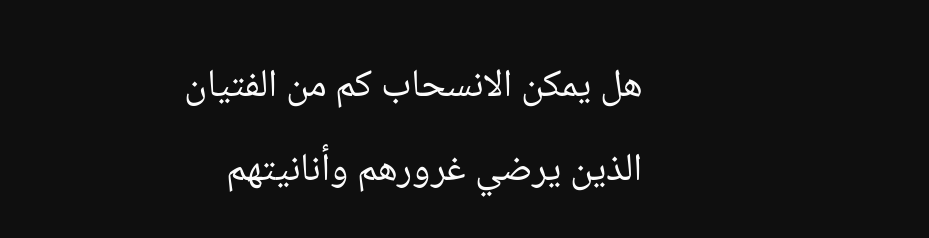هل يمكن الانسحاب كم من الفتيان الذين يرضي غرورهم وأنانيتهم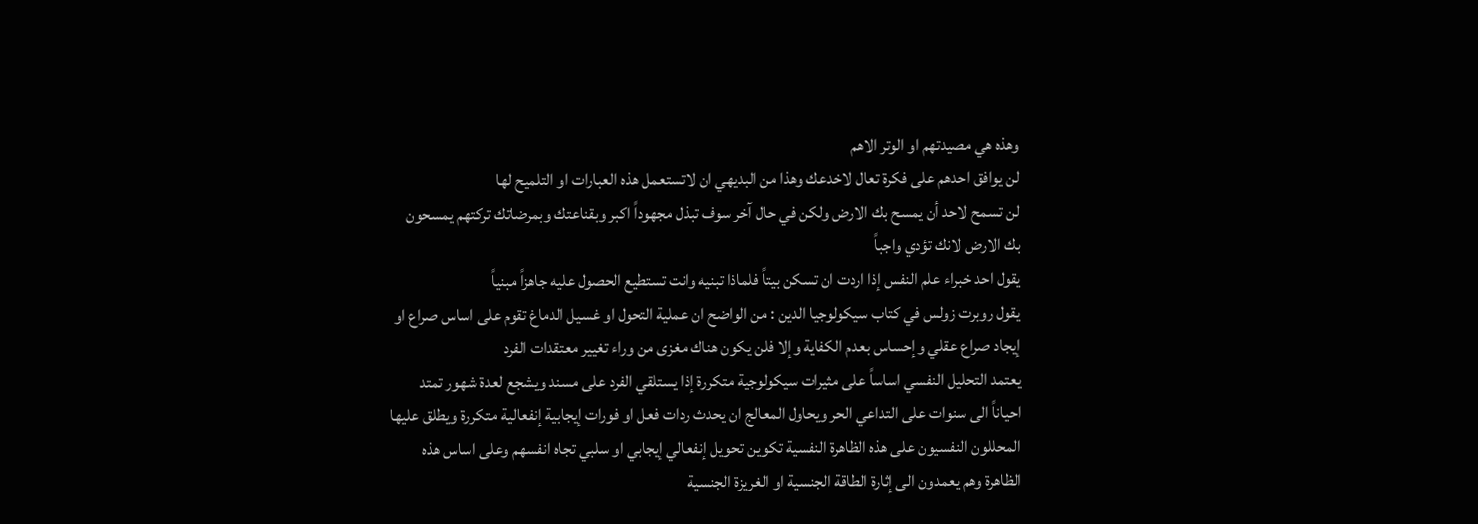وهذه هي مصيدتهم او الوتر الاهم
لن يوافق احدهم على فكرة تعال لاخدعك وهذا من البديهي ان لاتستعمل هذه العبارات او التلميح لها
لن تسمح لاحد أن يمسح بك الارض ولكن في حال آخر سوف تبذل مجهوداً اكبر وبقناعتك وبمرضاتك تركتهم يمسحون بك الارض لانك تؤدي واجباً
يقول احد خبراء علم النفس إذا اردت ان تسكن بيتاً فلماذا تبنيه وانت تستطيع الحصول عليه جاهزاً مبنياً
يقول روبرت زولس في كتاب سيكولوجيا الدين : من الواضح ان عملية التحول او غسيل الدماغ تقوم على اساس صراع او إيجاد صراع عقلي وإحساس بعدم الكفاية وإلا فلن يكون هناك مغزى من وراء تغيير معتقدات الفرد
يعتمد التحليل النفسي اساساً على مثيرات سيكولوجية متكررة إذا يستلقي الفرد على مسند ويشجع لعدة شهور تمتد احياناً الى سنوات على التداعي الحر ويحاول المعالج ان يحدث ردات فعل او فورات إيجابية إنفعالية متكررة ويطلق عليها المحللون النفسيون على هذه الظاهرة النفسية تكوين تحويل إنفعالي إيجابي او سلبي تجاه انفسهم وعلى اساس هذه الظاهرة وهم يعمدون الى إثارة الطاقة الجنسية او الغريزة الجنسية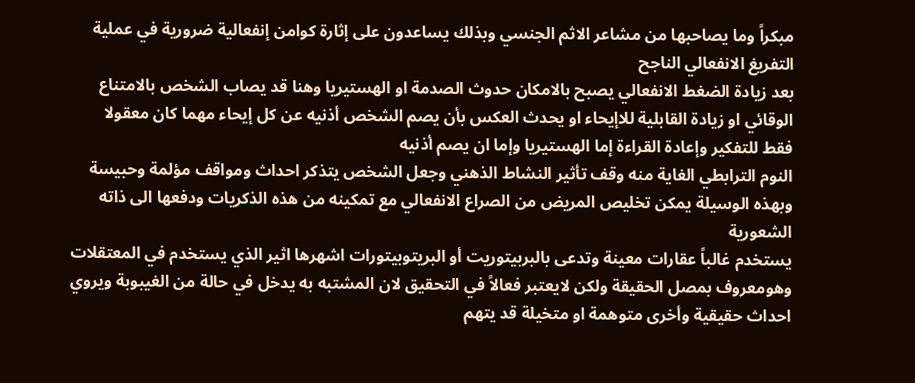مبكراً وما يصاحبها من مشاعر الاثم الجنسي وبذلك يساعدون على إثارة كوامن إنفعالية ضرورية في عملية التفريغ الانفعالي الناجح
بعد زيادة الضغط الانفعالي يصبح بالامكان حدوث الصدمة او الهستيريا وهنا قد يصاب الشخص بالامتناع الوقائي او زيادة القابلية للاإيحاء او يحدث العكس بأن يصم الشخص أذنيه عن كل إيحاء مهما كان معقولا
فقط للتفكير وإعادة القراءة إما الهستيريا وإما ان يصم أذنيه
النوم الترابطي الغاية منه وقف تأثير النشاط الذهني وجعل الشخص يتذكر احداث ومواقف مؤلمة وحبيسة وبهذه الوسيلة يمكن تخليص المريض من الصراع الانفعالي مع تمكينه من هذه الذكريات ودفعها الى ذاته الشعورية
يستخدم غالباً عقارات معينة وتدعى بالبربيتوريت أو البريتوبيتورات اشهرها اثير الذي يستخدم في المعتقلات
وهومعروف بمصل الحقيقة ولكن لايعتبر فعالاً في التحقيق لان المشتبه به يدخل في حالة من الغيبوبة ويروي احداث حقيقية وأخرى متوهمة او متخيلة قد يتهم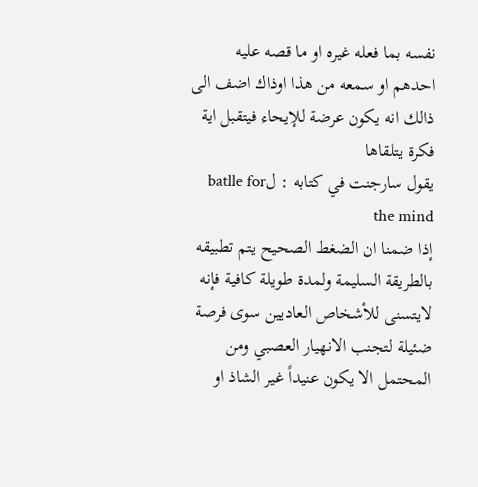نفسه بما فعله غيره او ما قصه عليه احدهم او سمعه من هذا اوذاك اضف الى ذالك انه يكون عرضة للإيحاء فيتقبل اية فكرة يتلقاها
يقول سارجنت في كتابه : لbatlle for the mind
إذا ضمنا ان الضغط الصحيح يتم تطبيقه بالطريقة السليمة ولمدة طويلة كافية فإنه لايتسنى للأشخاص العاديين سوى فرصة ضئيلة لتجنب الانهيار العصبي ومن المحتمل الا يكون عنيداً غير الشاذ او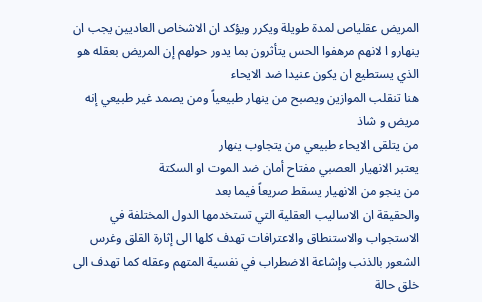المريض عقلياص لمدة طويلة ويكرر ويؤكد ان الاشخاص العاديين يجب ان ينهارو ا لانهم مرهفوا الحس يتأثرون بما يدور حولهم إن المريض بعقله هو الذي يستطيع ان يكون عنيدا ضد الايحاء
هنا تنقلب الموازين ويصبح من ينهار طبيعياً ومن يصمد غير طبيعي إنه مريض و شاذ
من يتلقى الايحاء طبيعي من يتجاوب ينهار
يعتبر الانهيار العصبي مفتاح أمان ضد الموت او السكتة
من ينجو من الانهيار يسقط صريعاً فيما بعد
والحقيقة ان الاساليب العقلية التي تستخدمها الدول المختلفة في الاستجواب والاستنطاق والاعترافات تهدف كلها الى إثارة القلق وغرس الشعور بالذنب وإشاعة الاضطراب في نفسية المتهم وعقله كما تهدف الى خلق حالة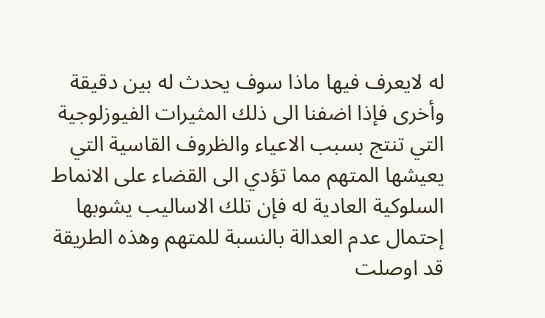له لايعرف فيها ماذا سوف يحدث له بين دقيقة وأخرى فإذا اضفنا الى ذلك المثيرات الفيوزلوجية التي تنتج بسبب الاعياء والظروف القاسية التي يعيشها المتهم مما تؤدي الى القضاء على الانماط السلوكية العادية له فإن تلك الاساليب يشوبها إحتمال عدم العدالة بالنسبة للمتهم وهذه الطريقة قد اوصلت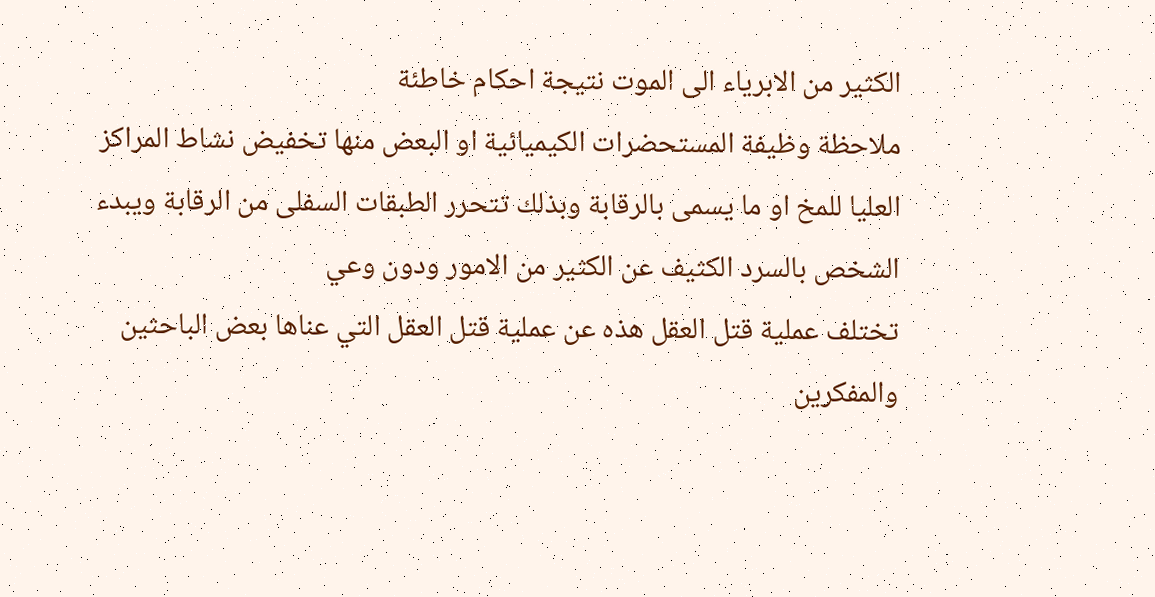الكثير من الابرياء الى الموت نتيجة احكام خاطئة
ملاحظة وظيفة المستحضرات الكيميائية او البعض منها تخفيض نشاط المراكز العليا للمخ او ما يسمى بالرقابة وبذلك تتحرر الطبقات السفلى من الرقابة ويبدء الشخص بالسرد الكثيف عن الكثير من الامور ودون وعي
تختلف عملية قتل العقل هذه عن عملية قتل العقل التي عناها بعض الباحثين والمفكرين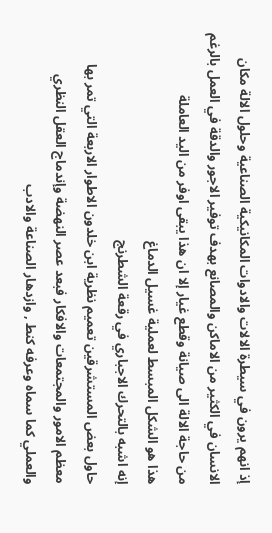إذ انهم يرون في سيطرة الالات والادوات المكانيكية الصناعية وحلول الالة مكان الانسان في الكثير من الاماكن والمصانع بهدف توفير الاجور والدقة في العمل بالرغم من حاجة الالة الى صيانة وقطع غيار إلا ان هذا يبقى اوفر من اليد العاملة
هذا هو الشكل المبسط لعملية غسيل الدماغ
إنه اشبه بالتحرك الاجباري في رقعة الشطرنج
حاول بعض المستشرقين تعميم نظرية ابن خلدون الاطوار الاربعة التي تمر بها معظم الامور والمجتمعات والافكار فبعد عصر النهضة وإندماج العقل النظري والعملي كما سماه وعرفه كنط , وازدهار الصناعة والادب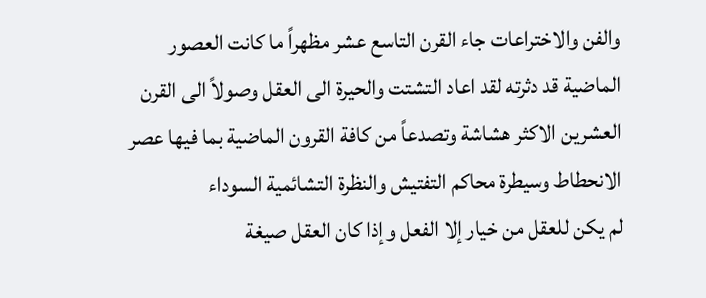والفن والاختراعات جاء القرن التاسع عشر مظهراً ما كانت العصور الماضية قد دثرته لقد اعاد التشتت والحيرة الى العقل وصولاً الى القرن العشرين الاكثر هشاشة وتصدعاً من كافة القرون الماضية بما فيها عصر الانحطاط وسيطرة محاكم التفتيش والنظرة التشائمية السوداء
لم يكن للعقل من خيار إلا الفعل وإذا كان العقل صيغة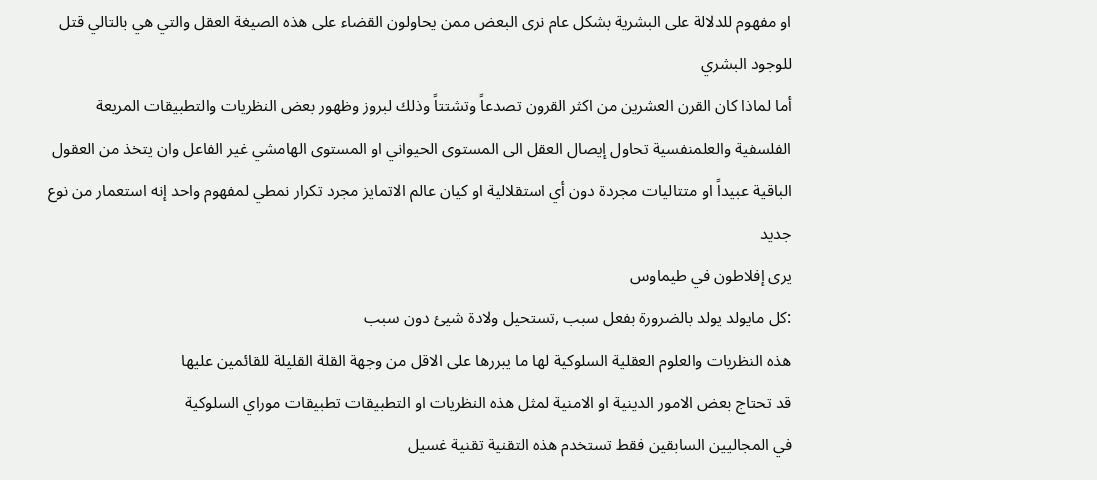او مفهوم للدلالة على البشرية بشكل عام نرى البعض ممن يحاولون القضاء على هذه الصيغة العقل والتي هي بالتالي قتل للوجود البشري
أما لماذا كان القرن العشرين من اكثر القرون تصدعاً وتشتتاً وذلك لبروز وظهور بعض النظريات والتطبيقات المريعة الفلسفية والعلمنفسية تحاول إيصال العقل الى المستوى الحيواني او المستوى الهامشي غير الفاعل وان يتخذ من العقول الباقية عبيداً او متتاليات مجردة دون أي استقلالية او كيان عالم الاتمايز مجرد تكرار نمطي لمفهوم واحد إنه استعمار من نوع جديد
يرى إفلاطون في طيماوس
:كل مايولد يولد بالضرورة بفعل سبب ,تستحيل ولادة شيئ دون سبب
هذه النظريات والعلوم العقلية السلوكية لها ما يبررها على الاقل من وجهة القلة القليلة للقائمين عليها
قد تحتاج بعض الامور الدينية او الامنية لمثل هذه النظريات او التطبيقات تطبيقات موراي السلوكية
في المجاليين السابقين فقط تستخدم هذه التقنية تقنية غسيل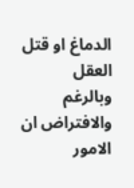الدماغ او قتل العقل
وبالرغم والافتراض ان الامور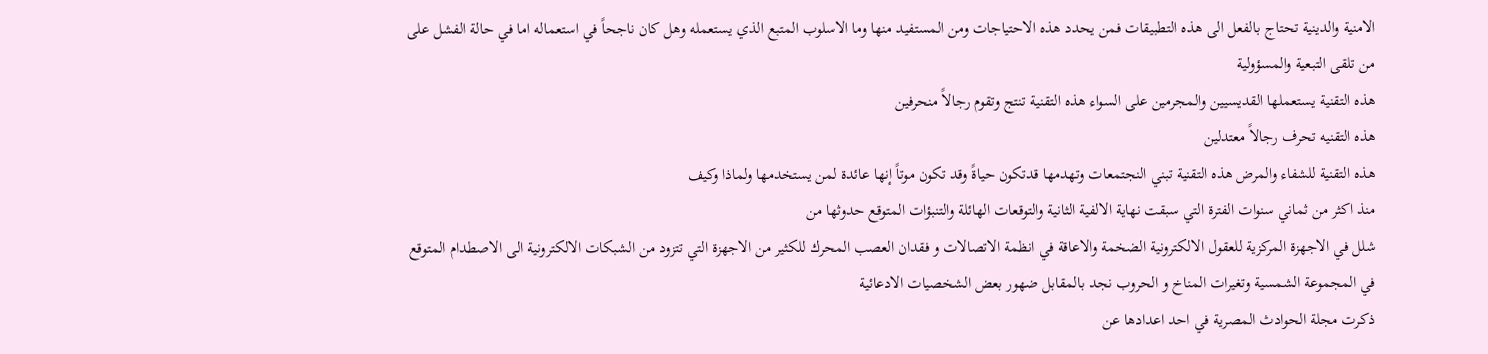الامنية والدينية تحتاج بالفعل الى هذه التطبيقات فمن يحدد هذه الاحتياجات ومن المستفيد منها وما الاسلوب المتبع الذي يستعمله وهل كان ناجحاً في استعماله اما في حالة الفشل على من تلقى التبعية والمسؤولية
هذه التقنية يستعملها القديسيين والمجرمين على السواء هذه التقنية تنتج وتقوم رجالاً منحرفين
هذه التقنيه تحرف رجالاً معتدلين
هذه التقنية للشفاء والمرض هذه التقنية تبني النجتمعات وتهدمها قدتكون حياةً وقد تكون موتاً إنها عائدة لمن يستخدمها ولماذا وكيف
منذ اكثر من ثماني سنوات الفترة التي سبقت نهاية الالفية الثانية والتوقعات الهائلة والتنبؤات المتوقع حدوثها من
شلل في الاجهزة المركزية للعقول الالكترونية الضخمة والاعاقة في انظمة الاتصالات و فقدان العصب المحرك للكثير من الاجهزة التي تتزود من الشبكات الالكترونية الى الاصطدام المتوقع في المجموعة الشمسية وتغيرات المناخ و الحروب نجد بالمقابل ضهور بعض الشخصيات الادعائية
ذكرت مجلة الحوادث المصرية في احد اعدادها عن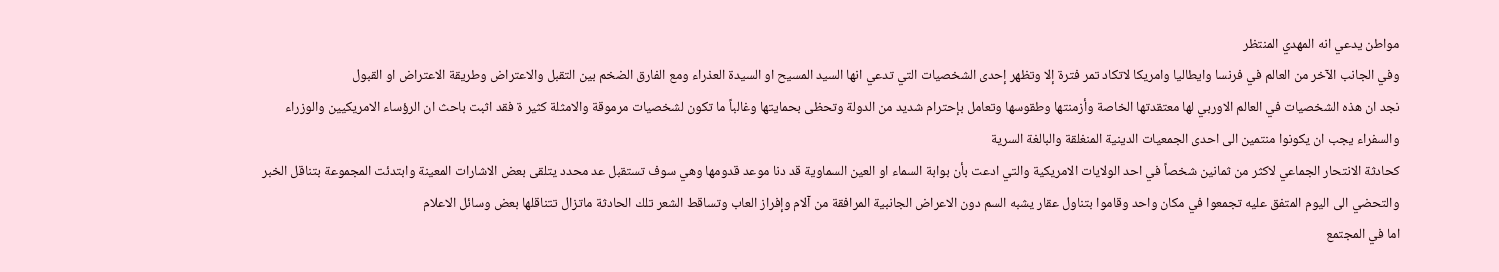مواطن يدعي انه المهدي المنتظر
وفي الجانب الآخر من العالم في فرنسا وايطاليا وامريكا لاتكاد تمر فترة إلا وتظهر إحدى الشخصيات التي تدعي انها السيد المسيح او السيدة العذراء ومع الفارق الضخم بين التقبل والاعتراض وطريقة الاعتراض او القبول
نجد ان هذه الشخصيات في العالم الاوربي لها معتقدتها الخاصة وأزمنتها وطقوسها وتعامل بإحترام شديد من الدولة وتحظى بحمايتها وغالباً ما تكون لشخصيات مرموقة والامثلة كثير ة فقد اثبت باحث ان الرؤساء الامريكيين والوزراء والسفراء يجب ان يكونوا منتمين الى احدى الجمعيات الدينية المنغلقة والبالغة السرية
كحادثة الانتحار الجماعي لاكثر من ثمانين شخصاً في احد الولايات الامريكية والتي ادعت بأن بوابة السماء او العين السماوية قد دنا موعد قدومها وهي سوف تستقبل عد محدد يتلقى بعض الاشارات المعينة وابتدئت المجموعة بتناقل الخبر والتحضي الى اليوم المتفق عليه تجمعوا في مكان واحد وقاموا بتناول عقار يشبه السم دون الاعراض الجانبية المرافقة من آلام وإفراز العاب وتساقط الشعر تلك الحادثة ماتزال تتناقلها بعض وسائل الاعلام
اما في المجتمع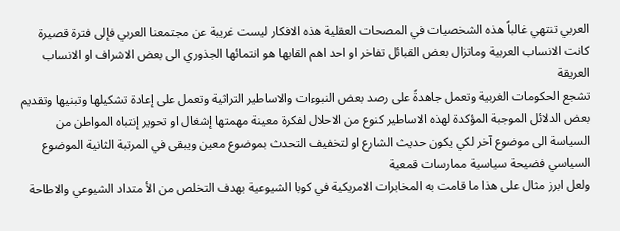العربي تنتهي غالباً هذه الشخصيات في المصحات العقلية هذه الافكار ليست غريبة عن مجتمعنا العربي فإلى فترة قصيرة كانت الانساب العربية وماتزال بعض القبائل تفاخر او احد اهم القابها هو انتمائها الجذوري الى بعض الاشراف او الانساب العريقة
تشجع الحكومات الغربية وتعمل جاهدةً على رصد بعض النبوءات والاساطير التراثية وتعمل على إعادة تشكيلها وتبنيها وتقديم بعض الدلائل الموجبة المؤكدة لهذه الاساطير كنوع من الاحلال لفكرة معينة مهمتها إشغال او تحوير إنتباه المواطن من السياسة الى موضوع آخر لكي يكون حديث الشارع او لتخفيف التحدث بموضوع معين ويبقى في المرتبة الثانية الموضوع السياسي فضيحة سياسية ممارسات قمعية
ولعل ابرز مثال على هذا ما قامت به المخابرات الامريكية في كوبا الشيوعية بهدف التخلص من الأ متداد الشيوعي والاطاحة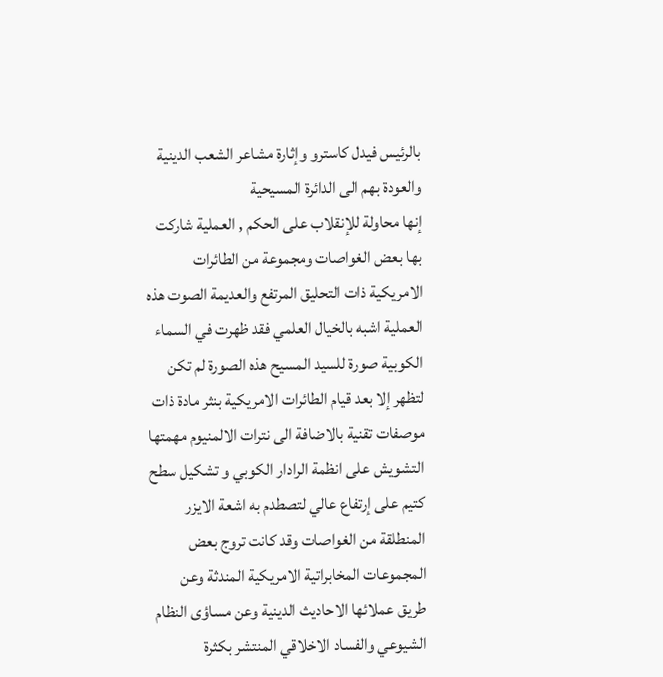بالرئيس فيدل كاسترو وإثارة مشاعر الشعب الدينية والعودة بهم الى الدائرة المسيحية
إنها محاولة للإنقلاب على الحكم , العملية شاركت بها بعض الغواصات ومجموعة من الطائرات الامريكية ذات التحليق المرتفع والعديمة الصوت هذه العملية اشبه بالخيال العلمي فقد ظهرت في السماء الكوبية صورة للسيد المسيح هذه الصورة لم تكن لتظهر إلا بعد قيام الطائرات الامريكية بنثر مادة ذات موصفات تقنية بالاضافة الى نترات الالمنيوم مهمتها التشويش على انظمة الرادار الكوبي و تشكيل سطح كتيم على إرتفاع عالي لتصطدم به اشعة الايزر المنطلقة من الغواصات وقد كانت تروج بعض المجموعات المخابراتية الامريكية المندثة وعن طريق عملائها الاحاديث الدينية وعن مساؤى النظام الشيوعي والفساد الاخلاقي المنتشر بكثرة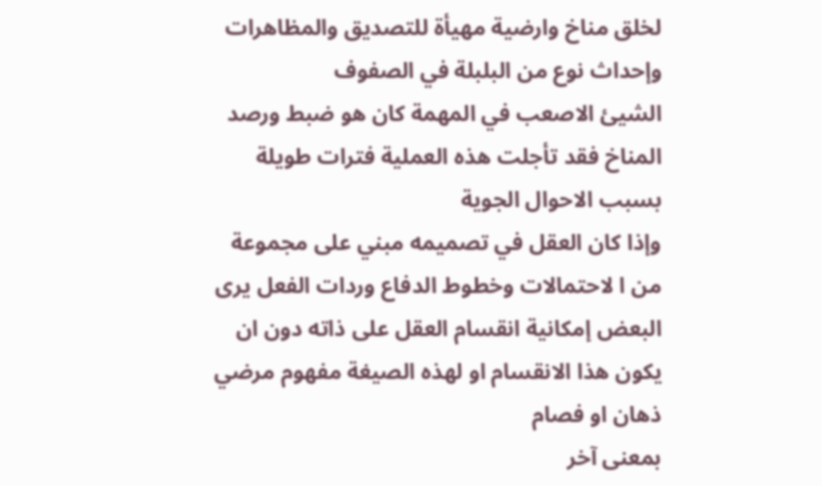لخلق مناخ وارضية مهيأة للتصديق والمظاهرات وإحداث نوع من البلبلة في الصفوف
الشيئ الاصعب في المهمة كان هو ضبط ورصد المناخ فقد تأجلت هذه العملية فترات طويلة بسبب الاحوال الجوية
وإذا كان العقل في تصميمه مبني على مجموعة من ا لاحتمالات وخطوط الدفاع وردات الفعل يرى البعض إمكانية انقسام العقل على ذاته دون ان يكون هذا الانقسام او لهذه الصيغة مفهوم مرضي ذهان او فصام
بمعنى آخر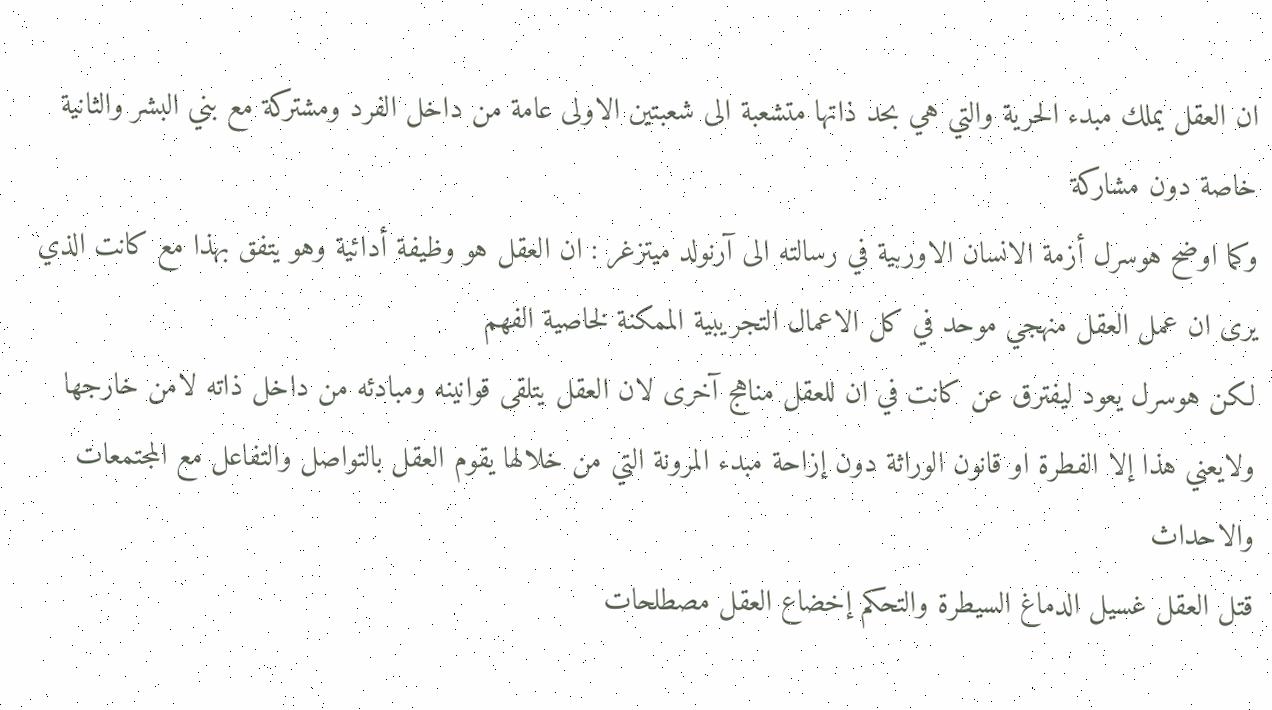ان العقل يملك مبدء الحرية والتي هي بحد ذاتها متشعبة الى شعبتين الاولى عامة من داخل الفرد ومشتركة مع بني البشر والثانية خاصة دون مشاركة
وكما اوضح هوسرل أزمة الانسان الاوربية في رسالته الى آرنولد ميتزغر : ان العقل هو وظيفة أدائية وهو يتفق بهذا مع كانت الذي يرى ان عمل العقل منهجي موحد في كل الاعمال التجريبية الممكنة لخاصية الفهم
لكن هوسرل يعود ليفترق عن كانت في ان للعقل مناهج آخرى لان العقل يتلقى قوانينه ومبادئه من داخل ذاته لامن خارجها ولايعني هذا إلا الفطرة او قانون الوراثة دون إزاحة مبدء المرونة التي من خلالها يقوم العقل بالتواصل والتفاعل مع المجتمعات والاحداث
قتل العقل غسيل الدماغ السيطرة والتحكم إخضاع العقل مصطلحات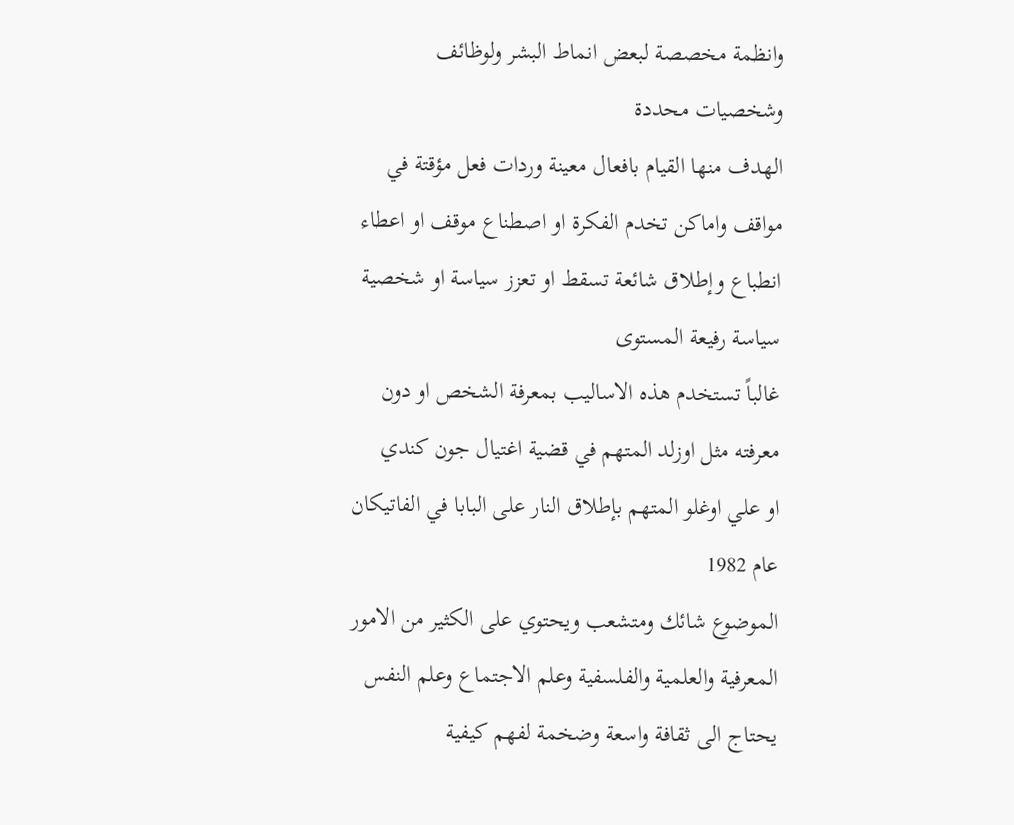وانظمة مخصصة لبعض انماط البشر ولوظائف وشخصيات محددة
الهدف منها القيام بافعال معينة وردات فعل مؤقتة في مواقف واماكن تخدم الفكرة او اصطناع موقف او اعطاء انطباع وإطلاق شائعة تسقط او تعزز سياسة او شخصية سياسة رفيعة المستوى
غالباً تستخدم هذه الاساليب بمعرفة الشخص او دون معرفته مثل اوزلد المتهم في قضية اغتيال جون كندي
او علي اوغلو المتهم بإطلاق النار على البابا في الفاتيكان عام 1982
الموضوع شائك ومتشعب ويحتوي على الكثير من الامور المعرفية والعلمية والفلسفية وعلم الاجتماع وعلم النفس يحتاج الى ثقافة واسعة وضخمة لفهم كيفية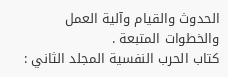الحدوث والقيام وآلية العمل والخطوات المتبعة .
كتاب الحرب النفسية المجلد الثاني :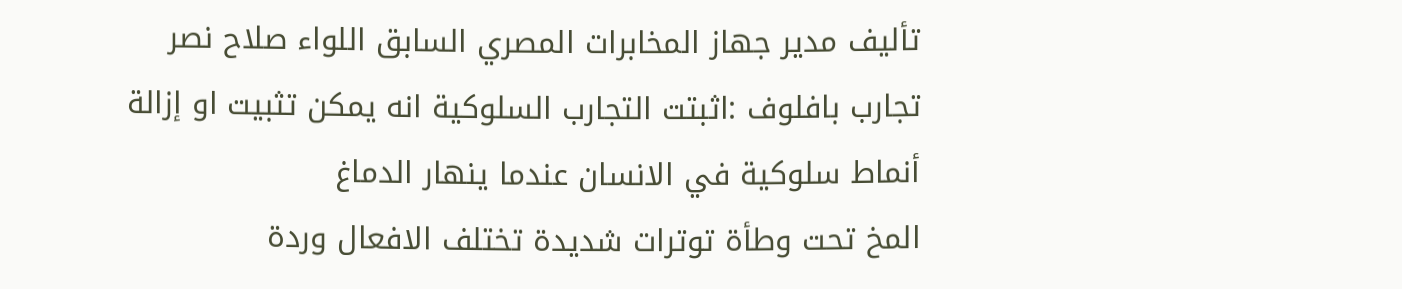تأليف مدير جهاز المخابرات المصري السابق اللواء صلاح نصر
تجارب بافلوف :اثبتت التجارب السلوكية انه يمكن تثبيت او إزالة أنماط سلوكية في الانسان عندما ينهار الدماغ
المخ تحت وطأة توترات شديدة تختلف الافعال وردة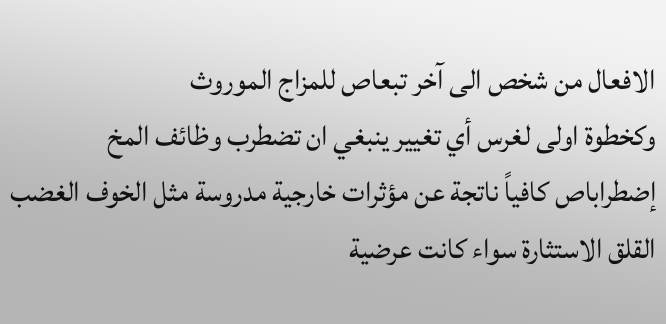الافعال من شخص الى آخر تبعاص للمزاج الموروث
وكخطوة اولى لغرس أي تغيير ينبغي ان تضطرب وظائف المخ إضطراباص كافياً ناتجة عن مؤثرات خارجية مدروسة مثل الخوف الغضب القلق الاستثارة سواء كانت عرضية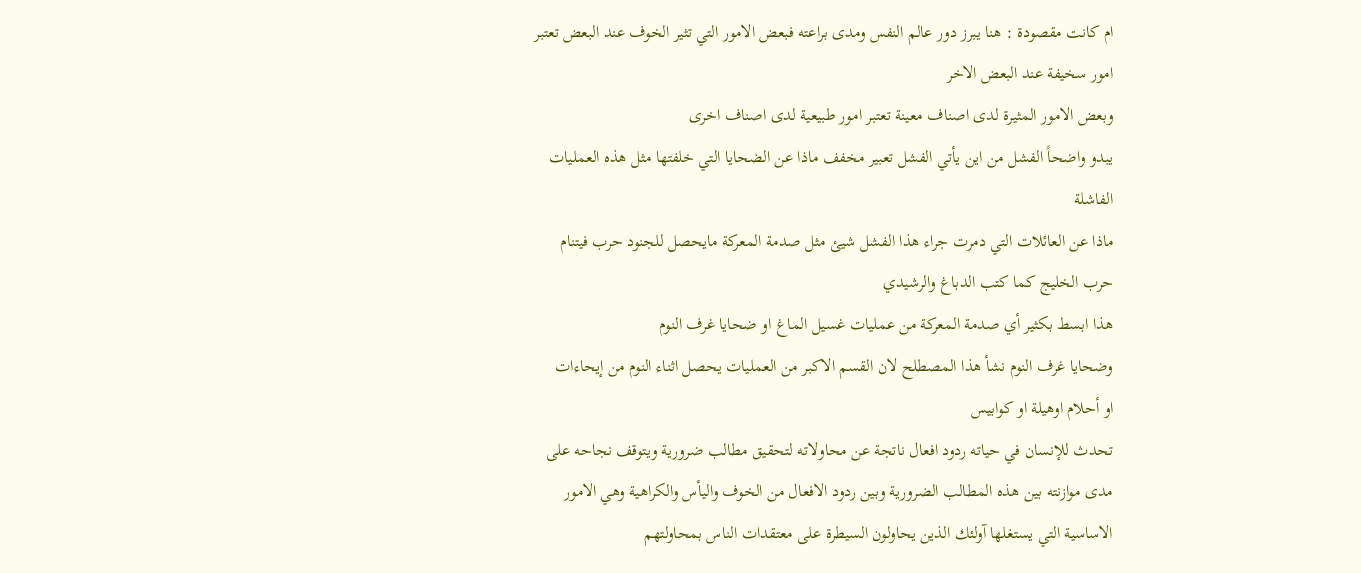ام كانت مقصودة : هنا يبرز دور عالم النفس ومدى براعته فبعض الامور التي تثير الخوف عند البعض تعتبر امور سخيفة عند البعض الاخر
وبعض الامور المثيرة لدى اصناف معينة تعتبر امور طبيعية لدى اصناف اخرى
يبدو واضحاً الفشل من اين يأتي الفشل تعبير مخفف ماذا عن الضحايا التي خلفتها مثل هذه العمليات الفاشلة
ماذا عن العائلات التي دمرت جراء هذا الفشل شيئ مثل صدمة المعركة مايحصل للجنود حرب فيتنام
حرب الخليج كما كتب الدباغ والرشيدي
هذا ابسط بكثير أي صدمة المعركة من عمليات غسيل الماغ او ضحايا غرف النوم
وضحايا غرف النوم نشأ هذا المصطلح لان القسم الاكبر من العمليات يحصل اثناء النوم من إيحاءات
او أحلام اوهيلة او كوابيس
تحدث للإنسان في حياته ردود افعال ناتجة عن محاولاته لتحقيق مطالب ضرورية ويتوقف نجاحه على مدى موازنته بين هذه المطالب الضرورية وبين ردود الافعال من الخوف واليأس والكراهية وهي الامور الاساسية التي يستغلها آولئك الذين يحاولون السيطرة على معتقدات الناس بمحاولتهم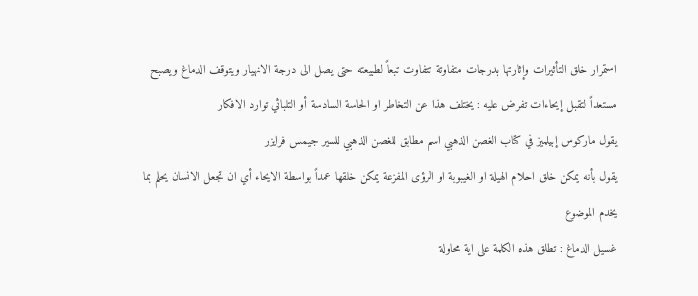استمرار خلق التأثيرات وإثارتها بدرجات متفاوتة تتفاوت تبعاً لطبيعته حتى يصل الى درجة الانهيار ويتوقف الدماغ ويصبح مستعداً لتقبل إيحاءات تفرض عليه : يختلف هذا عن التخاطر او الحاسة السادسة أو التلباثي توارد الافكار
يقول ماركوس إبيلميز في كتاب الغصن الذهبي اسم مطابق للغصن الذهبي للسير جيمس فرايزر
يقول بأنه يمكن خلق احلام الهيلة او الغيبوبة او الرؤى المفزعة يمكن خلقها عمداً بواسطة الايحاء أي ان تجعل الانسان يحلم بما يخدم الموضوع
غسيل الدماغ : تطلق هذه الكلمة على اية محاولة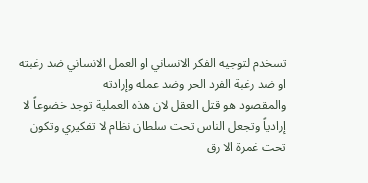تسخدم لتوجيه الفكر الانساني او العمل الانساني ضد رغبته او ضد رغبة الفرد الحر وضد عمله وإرادته
والمقصود هو قتل العقل لان هذه العملية توجد خضوعاً لا إرادياً وتجعل الناس تحت سلطان نظام لا تفكيري وتكون تحت غمرة الا رق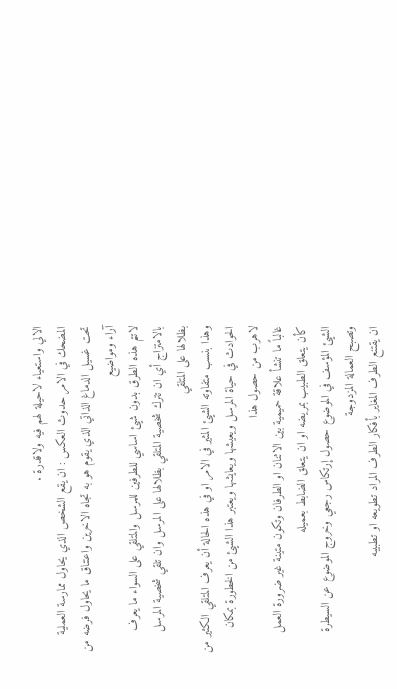الالي واستعياء لاحيلة لهم فيه ولاقدرة .
المضحك في الامر حدوث العكس : ان يقع الشخص الذي يحاول ممارسة العملية تحت غسيل الدماغ الذاتي الذي يقوم هو به تجاه الاخرين واعتناق ما يحاول فرضه من آراء ومواضيع
لاتتم هذه الطرق بدون شيئ اساسي للطرفين للمرسل والمتلقي على السواء ما يعرف بالامتزاج أي ان تترك شخصية المتلقي بظلالها على المرسل وان تلقي شخصية المرسل بظلالها على المتلقي
وهذا بنسب متفاوته الشيئ المثير في الامر او في هذه الحالة أن يعرف المتلقي الكثير من الحوادث في حياة المرسل ويعيشها ويعايشها ويعتبر هذا الشيئ من الخطورة بمكان لاهرب من حصول هذا
غالباً ما تنشأ علاقة حميمية بين الاثنان او الطرفان وتكون متينة غير ضرورة العمل
كأن يتعلق الطبيب بمريضه او ان يتعلق الضابط بعميله
الشيئ المؤسف في الموضوع حصول إرتكاس رجعي وخروج الموضوع عن السيطرة وتصبح العمالة المزدوجة
ان يقتنع الطرف المغاير بأفكار الطرف المراد تطويعه او تطبيبه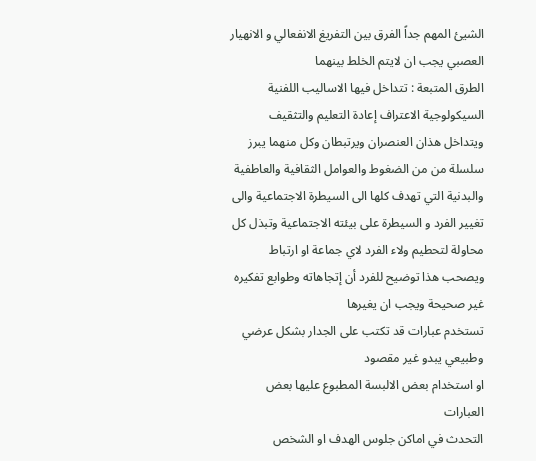الشيئ المهم جداً الفرق بين التفريغ الانفعالي و الانهيار العصبي يجب ان لايتم الخلط بينهما
الطرق المتبعة : تتداخل فيها الاساليب اللفنية السيكولوجية الاعتراف إعادة التعليم والتثقيف ويتداخل هذان العنصران ويرتبطان وكل منهما يبرز سلسلة من من الضغوط والعوامل الثقافية والعاطفية والبدنية التي تهدف كلها الى السيطرة الاجتماعية والى تغيير الفرد و السيطرة على بيئته الاجتماعية وتبذل كل محاولة لتحطيم ولاء الفرد لاي جماعة او ارتباط ويصحب هذا توضيح للفرد أن إتجاهاته وطوابع تفكيره غير صحيحة ويجب ان يغيرها
تستخدم عبارات قد تكتب على الجدار بشكل عرضي وطبيعي يبدو غير مقصود
او استخدام بعض الالبسة المطبوع عليها بعض العبارات
التحدث في اماكن جلوس الهدف او الشخص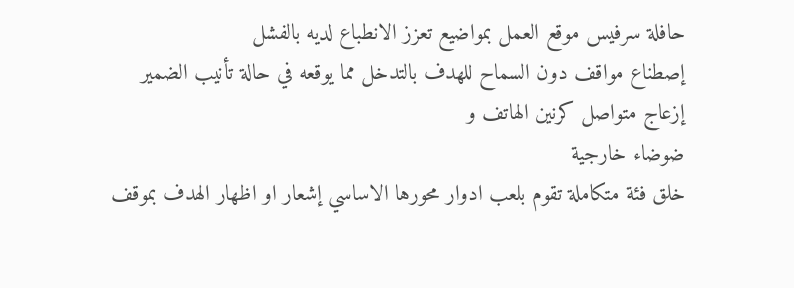حافلة سرفيس موقع العمل بمواضيع تعزز الانطباع لديه بالفشل
إصطناع مواقف دون السماح للهدف بالتدخل مما يوقعه في حالة تأنيب الضمير
إزعاج متواصل كرنين الهاتف و
ضوضاء خارجية
خلق فئة متكاملة تقوم بلعب ادوار محورها الاساسي إشعار او اظهار الهدف بموقف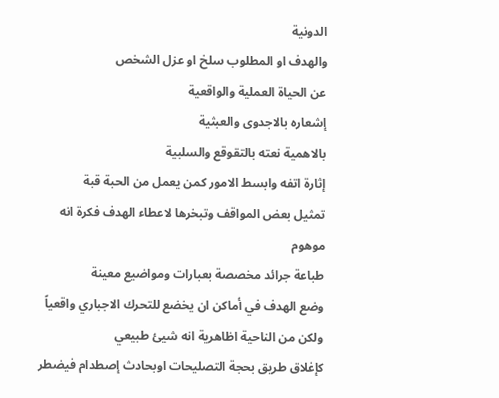الدونية
والهدف او المطلوب سلخ او عزل الشخص
عن الحياة العملية والواقعية
إشعاره بالاجدوى والعبثية
بالاهمية نعته بالتقوقع والسلبية
إثارة اتفه وابسط الامور كمن يعمل من الحبة قبة
تمثيل بعض المواقف وتبخرها لاعطاء الهدف فكرة انه موهوم
طباعة جرائد مخصصة بعبارات ومواضيع معينة
وضع الهدف في أماكن ان يخضع للتحرك الاجباري واقعياً ولكن من الناحية اظاهرية انه شيئ طبيعي
كإغلاق طريق بحجة التصليحات اوبحادث إصطدام فيضطر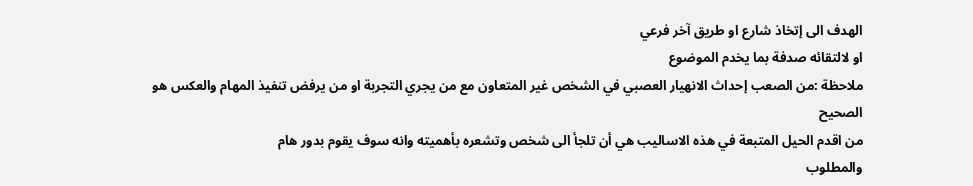الهدف الى إتخاذ شارع او طريق آخر فرعي
او لالتقائه صدفة بما يخدم الموضوع
ملاحظة :من الصعب إحداث الانهيار العصبي في الشخص غير المتعاون مع من يجري التجربة او من يرفض تنفيذ المهام والعكس هو الصحيح
من اقدم الحيل المتبعة في هذه الاساليب هي أن تلجأ الى شخص وتشعره بأهميته وانه سوف يقوم بدور هام
والمطلوب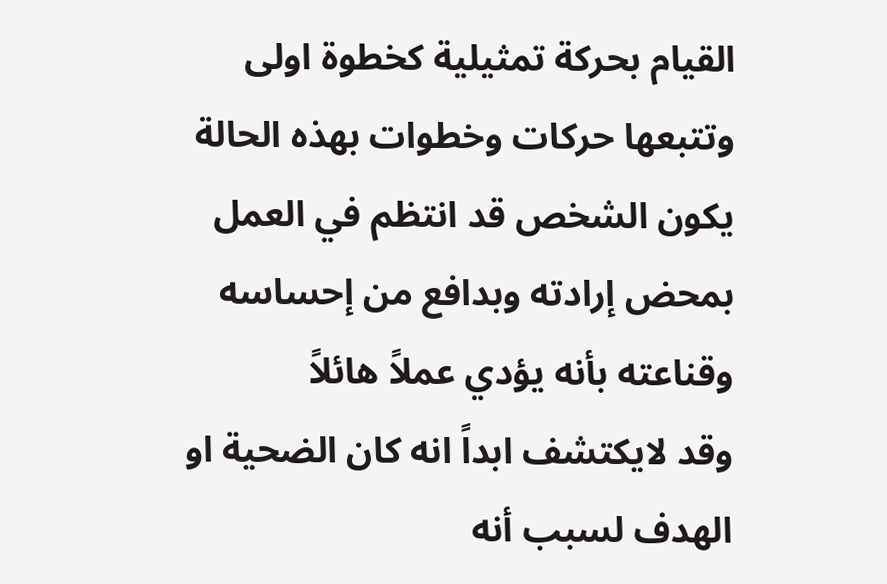القيام بحركة تمثيلية كخطوة اولى وتتبعها حركات وخطوات بهذه الحالة يكون الشخص قد انتظم في العمل بمحض إرادته وبدافع من إحساسه وقناعته بأنه يؤدي عملاً هائلاً
وقد لايكتشف ابداً انه كان الضحية او الهدف لسبب أنه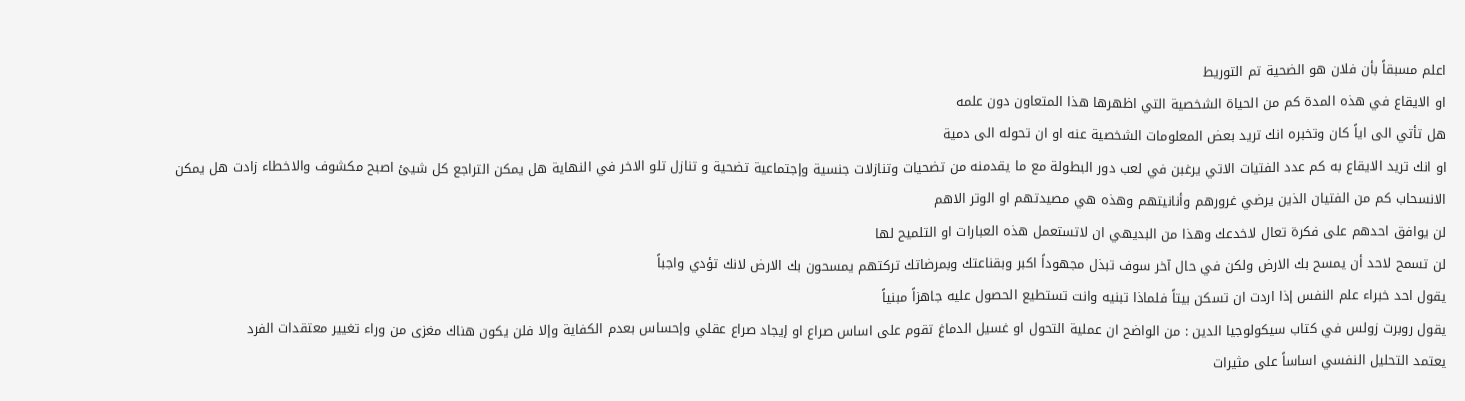اعلم مسبقاً بأن فلان هو الضحية تم التوريط
او الايقاع في هذه المدة كم من الحياة الشخصية التي اظهرها هذا المتعاون دون علمه
هل تأتي الى اياً كان وتخبره انك تريد بعض المعلومات الشخصية عنه او ان تحوله الى دمية
او انك تريد الايقاع به كم عدد الفتيات الاتي يرغبن في لعب دور البطولة مع ما يقدمنه من تضحيات وتنازلات جنسية وإجتماعية تضحية و تنازل تلو الاخر في النهاية هل يمكن التراجع كل شيئ اصبح مكشوف والاخطاء زادت هل يمكن الانسحاب كم من الفتيان الذين يرضي غرورهم وأنانيتهم وهذه هي مصيدتهم او الوتر الاهم
لن يوافق احدهم على فكرة تعال لاخدعك وهذا من البديهي ان لاتستعمل هذه العبارات او التلميح لها
لن تسمح لاحد أن يمسح بك الارض ولكن في حال آخر سوف تبذل مجهوداً اكبر وبقناعتك وبمرضاتك تركتهم يمسحون بك الارض لانك تؤدي واجباً
يقول احد خبراء علم النفس إذا اردت ان تسكن بيتاً فلماذا تبنيه وانت تستطيع الحصول عليه جاهزاً مبنياً
يقول روبرت زولس في كتاب سيكولوجيا الدين : من الواضح ان عملية التحول او غسيل الدماغ تقوم على اساس صراع او إيجاد صراع عقلي وإحساس بعدم الكفاية وإلا فلن يكون هناك مغزى من وراء تغيير معتقدات الفرد
يعتمد التحليل النفسي اساساً على مثيرات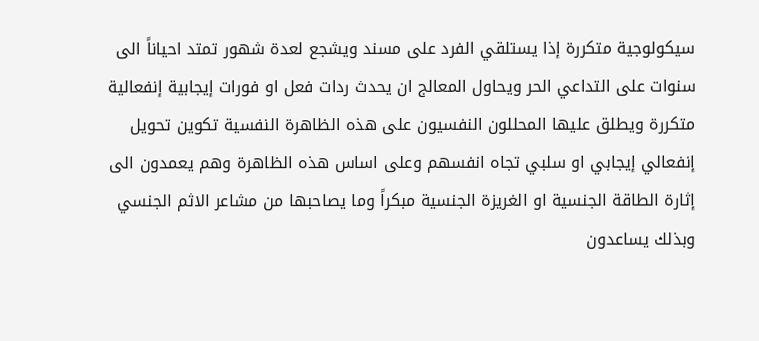سيكولوجية متكررة إذا يستلقي الفرد على مسند ويشجع لعدة شهور تمتد احياناً الى سنوات على التداعي الحر ويحاول المعالج ان يحدث ردات فعل او فورات إيجابية إنفعالية متكررة ويطلق عليها المحللون النفسيون على هذه الظاهرة النفسية تكوين تحويل إنفعالي إيجابي او سلبي تجاه انفسهم وعلى اساس هذه الظاهرة وهم يعمدون الى إثارة الطاقة الجنسية او الغريزة الجنسية مبكراً وما يصاحبها من مشاعر الاثم الجنسي وبذلك يساعدون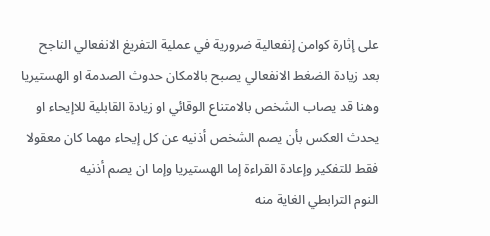على إثارة كوامن إنفعالية ضرورية في عملية التفريغ الانفعالي الناجح
بعد زيادة الضغط الانفعالي يصبح بالامكان حدوث الصدمة او الهستيريا وهنا قد يصاب الشخص بالامتناع الوقائي او زيادة القابلية للاإيحاء او يحدث العكس بأن يصم الشخص أذنيه عن كل إيحاء مهما كان معقولا
فقط للتفكير وإعادة القراءة إما الهستيريا وإما ان يصم أذنيه
النوم الترابطي الغاية منه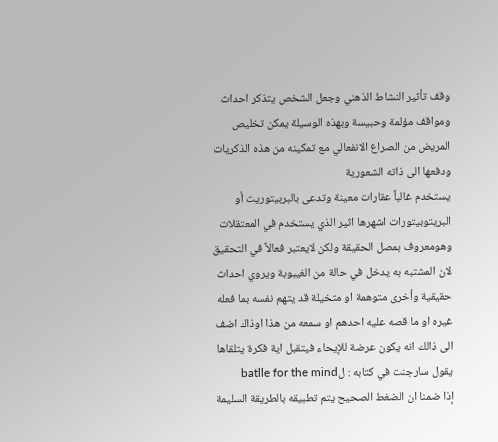وقف تأثير النشاط الذهني وجعل الشخص يتذكر احداث ومواقف مؤلمة وحبيسة وبهذه الوسيلة يمكن تخليص المريض من الصراع الانفعالي مع تمكينه من هذه الذكريات ودفعها الى ذاته الشعورية
يستخدم غالباً عقارات معينة وتدعى بالبربيتوريت أو البريتوبيتورات اشهرها اثير الذي يستخدم في المعتقلات
وهومعروف بمصل الحقيقة ولكن لايعتبر فعالاً في التحقيق لان المشتبه به يدخل في حالة من الغيبوبة ويروي احداث حقيقية وأخرى متوهمة او متخيلة قد يتهم نفسه بما فعله غيره او ما قصه عليه احدهم او سمعه من هذا اوذاك اضف الى ذالك انه يكون عرضة للإيحاء فيتقبل اية فكرة يتلقاها
يقول سارجنت في كتابه : لbatlle for the mind
إذا ضمنا ان الضغط الصحيح يتم تطبيقه بالطريقة السليمة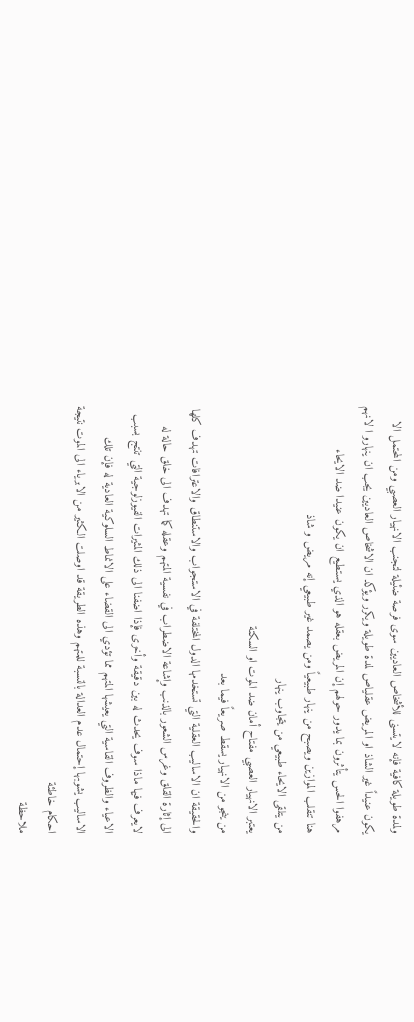ولمدة طويلة كافية فإنه لايتسنى للأشخاص العاديين سوى فرصة ضئيلة لتجنب الانهيار العصبي ومن المحتمل الا يكون عنيداً غير الشاذ او المريض عقلياص لمدة طويلة ويكرر ويؤكد ان الاشخاص العاديين يجب ان ينهارو ا لانهم مرهفوا الحس يتأثرون بما يدور حولهم إن المريض بعقله هو الذي يستطيع ان يكون عنيدا ضد الايحاء
هنا تنقلب الموازين ويصبح من ينهار طبيعياً ومن يصمد غير طبيعي إنه مريض و شاذ
من يتلقى الايحاء طبيعي من يتجاوب ينهار
يعتبر الانهيار العصبي مفتاح أمان ضد الموت او السكتة
من ينجو من الانهيار يسقط صريعاً فيما بعد
والحقيقة ان الاساليب العقلية التي تستخدمها الدول المختلفة في الاستجواب والاستنطاق والاعترافات تهدف كلها الى إثارة القلق وغرس الشعور بالذنب وإشاعة الاضطراب في نفسية المتهم وعقله كما تهدف الى خلق حالة له لايعرف فيها ماذا سوف يحدث له بين دقيقة وأخرى فإذا اضفنا الى ذلك المثيرات الفيوزلوجية التي تنتج بسبب الاعياء والظروف القاسية التي يعيشها المتهم مما تؤدي الى القضاء على الانماط السلوكية العادية له فإن تلك الاساليب يشوبها إحتمال عدم العدالة بالنسبة للمتهم وهذه الطريقة قد اوصلت الكثير من الابرياء الى الموت نتيجة احكام خاطئة
ملاحظة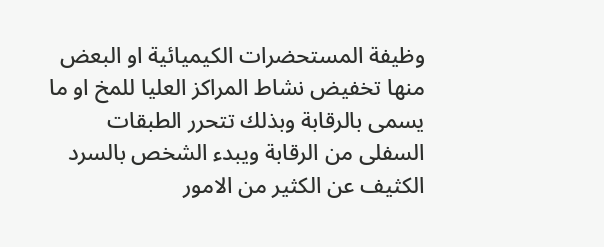وظيفة المستحضرات الكيميائية او البعض منها تخفيض نشاط المراكز العليا للمخ او ما يسمى بالرقابة وبذلك تتحرر الطبقات السفلى من الرقابة ويبدء الشخص بالسرد الكثيف عن الكثير من الامور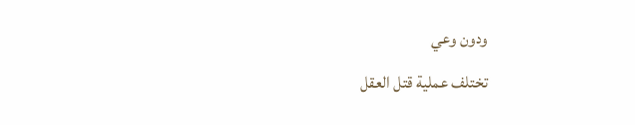ودون وعي
تختلف عملية قتل العقل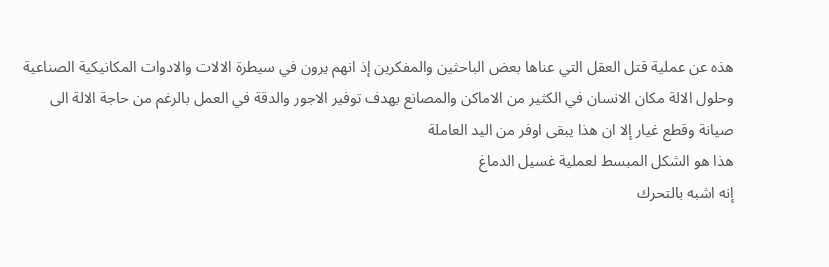هذه عن عملية قتل العقل التي عناها بعض الباحثين والمفكرين إذ انهم يرون في سيطرة الالات والادوات المكانيكية الصناعية وحلول الالة مكان الانسان في الكثير من الاماكن والمصانع بهدف توفير الاجور والدقة في العمل بالرغم من حاجة الالة الى صيانة وقطع غيار إلا ان هذا يبقى اوفر من اليد العاملة
هذا هو الشكل المبسط لعملية غسيل الدماغ
إنه اشبه بالتحرك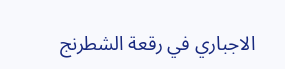الاجباري في رقعة الشطرنج